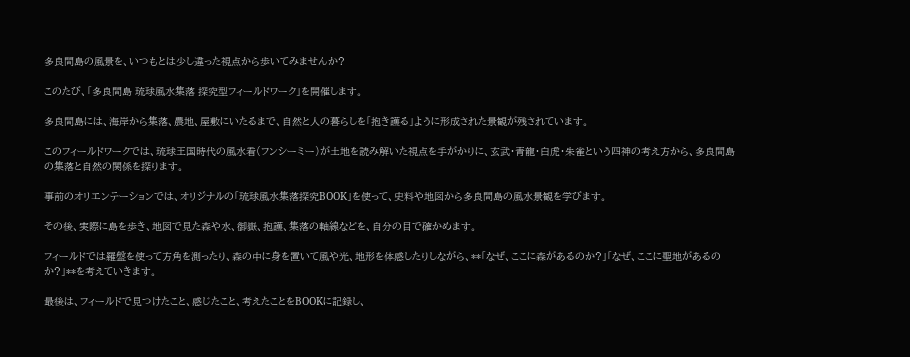多良間島の風景を、いつもとは少し違った視点から歩いてみませんか?

このたび、「多良間島 琉球風水集落 探究型フィールドワーク」を開催します。

多良間島には、海岸から集落、農地、屋敷にいたるまで、自然と人の暮らしを「抱き護る」ように形成された景観が残されています。

このフィールドワークでは、琉球王国時代の風水看(フンシーミー)が土地を読み解いた視点を手がかりに、玄武・青龍・白虎・朱雀という四神の考え方から、多良間島の集落と自然の関係を探ります。

事前のオリエンテーションでは、オリジナルの「琉球風水集落探究BOOK」を使って、史料や地図から多良間島の風水景観を学びます。

その後、実際に島を歩き、地図で見た森や水、御嶽、抱護、集落の軸線などを、自分の目で確かめます。

フィールドでは羅盤を使って方角を測ったり、森の中に身を置いて風や光、地形を体感したりしながら、**「なぜ、ここに森があるのか?」「なぜ、ここに聖地があるのか?」**を考えていきます。

最後は、フィールドで見つけたこと、感じたこと、考えたことをBOOKに記録し、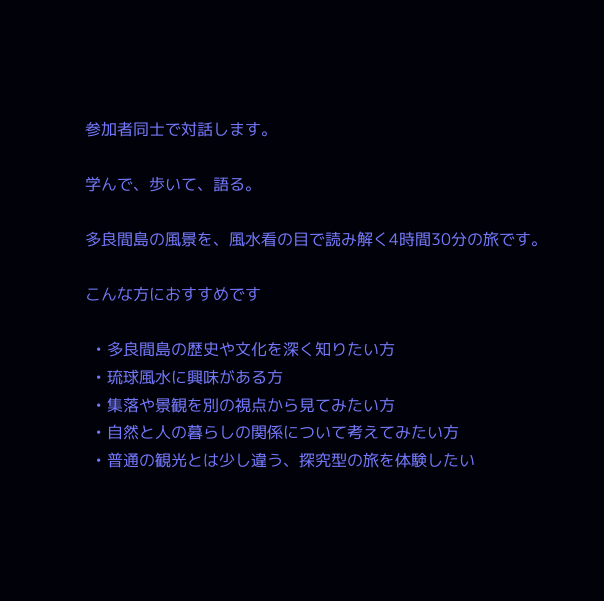参加者同士で対話します。

学んで、歩いて、語る。

多良間島の風景を、風水看の目で読み解く4時間30分の旅です。

こんな方におすすめです

  • 多良間島の歴史や文化を深く知りたい方
  • 琉球風水に興味がある方
  • 集落や景観を別の視点から見てみたい方
  • 自然と人の暮らしの関係について考えてみたい方
  • 普通の観光とは少し違う、探究型の旅を体験したい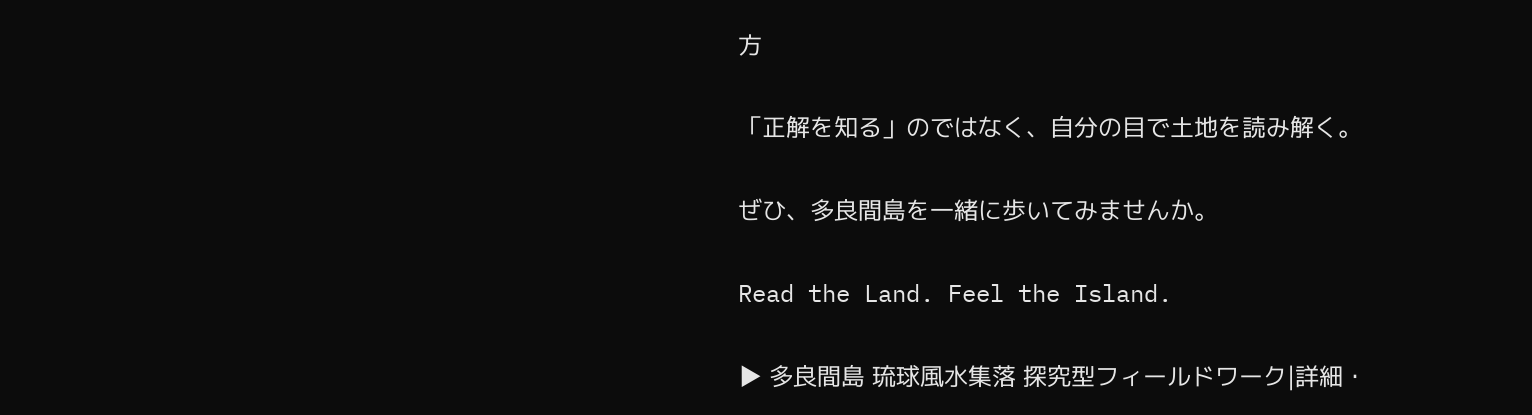方

「正解を知る」のではなく、自分の目で土地を読み解く。

ぜひ、多良間島を一緒に歩いてみませんか。

Read the Land. Feel the Island.

▶ 多良間島 琉球風水集落 探究型フィールドワーク|詳細・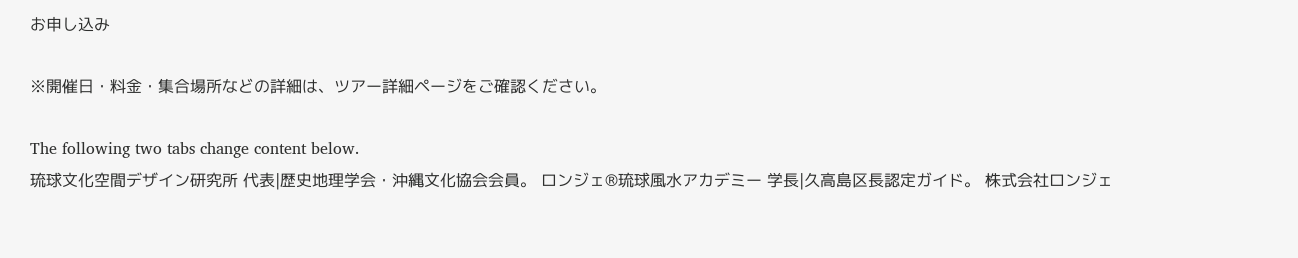お申し込み

※開催日・料金・集合場所などの詳細は、ツアー詳細ページをご確認ください。

The following two tabs change content below.
琉球文化空間デザイン研究所 代表|歴史地理学会・沖縄文化協会会員。 ロンジェ®琉球風水アカデミー 学長|久高島区長認定ガイド。 株式会社ロンジェ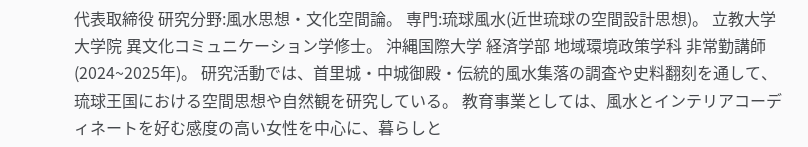代表取締役 研究分野:風水思想・文化空間論。 専門:琉球風水(近世琉球の空間設計思想)。 立教大学大学院 異文化コミュニケーション学修士。 沖縄国際大学 経済学部 地域環境政策学科 非常勤講師(2024~2025年)。 研究活動では、首里城・中城御殿・伝統的風水集落の調査や史料翻刻を通して、琉球王国における空間思想や自然観を研究している。 教育事業としては、風水とインテリアコーディネートを好む感度の高い女性を中心に、暮らしと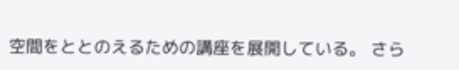空間をととのえるための講座を展開している。 さら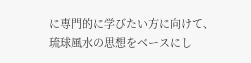に専門的に学びたい方に向けて、琉球風水の思想をベースにし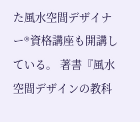た風水空間デザイナー®資格講座も開講している。 著書『風水空間デザインの教科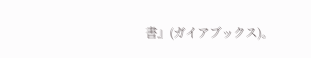書』(ガイアブックス)。